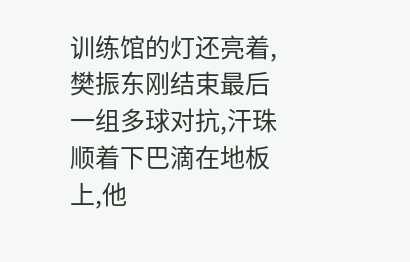训练馆的灯还亮着,樊振东刚结束最后一组多球对抗,汗珠顺着下巴滴在地板上,他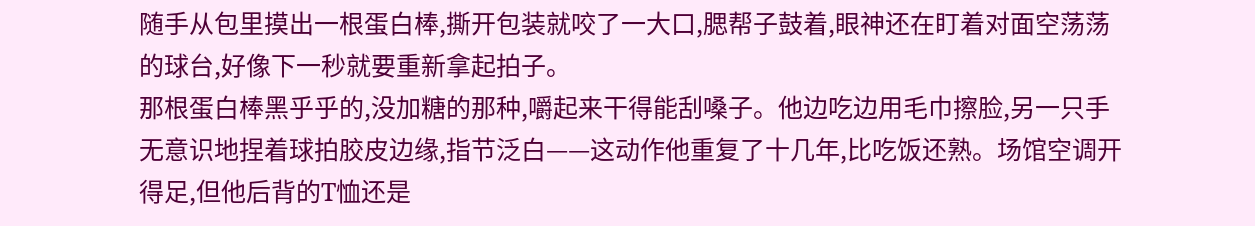随手从包里摸出一根蛋白棒,撕开包装就咬了一大口,腮帮子鼓着,眼神还在盯着对面空荡荡的球台,好像下一秒就要重新拿起拍子。
那根蛋白棒黑乎乎的,没加糖的那种,嚼起来干得能刮嗓子。他边吃边用毛巾擦脸,另一只手无意识地捏着球拍胶皮边缘,指节泛白——这动作他重复了十几年,比吃饭还熟。场馆空调开得足,但他后背的T恤还是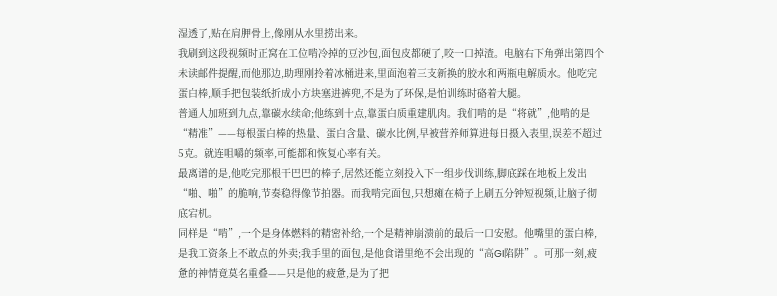湿透了,贴在肩胛骨上,像刚从水里捞出来。
我刷到这段视频时正窝在工位啃冷掉的豆沙包,面包皮都硬了,咬一口掉渣。电脑右下角弹出第四个未读邮件提醒,而他那边,助理刚拎着冰桶进来,里面泡着三支新换的胶水和两瓶电解质水。他吃完蛋白棒,顺手把包装纸折成小方块塞进裤兜,不是为了环保,是怕训练时硌着大腿。
普通人加班到九点,靠碳水续命;他练到十点,靠蛋白质重建肌肉。我们啃的是“将就”,他啃的是“精准”——每根蛋白棒的热量、蛋白含量、碳水比例,早被营养师算进每日摄入表里,误差不超过5克。就连咀嚼的频率,可能都和恢复心率有关。
最离谱的是,他吃完那根干巴巴的棒子,居然还能立刻投入下一组步伐训练,脚底踩在地板上发出“啪、啪”的脆响,节奏稳得像节拍器。而我啃完面包,只想瘫在椅子上刷五分钟短视频,让脑子彻底宕机。
同样是“啃”,一个是身体燃料的精密补给,一个是精神崩溃前的最后一口安慰。他嘴里的蛋白棒,是我工资条上不敢点的外卖;我手里的面包,是他食谱里绝不会出现的“高GI陷阱”。可那一刻,疲惫的神情竟莫名重叠——只是他的疲惫,是为了把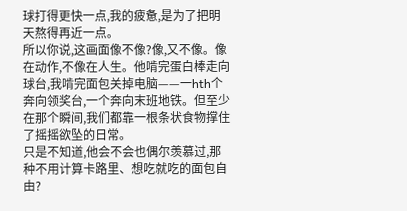球打得更快一点,我的疲惫,是为了把明天熬得再近一点。
所以你说,这画面像不像?像,又不像。像在动作,不像在人生。他啃完蛋白棒走向球台,我啃完面包关掉电脑——一hth个奔向领奖台,一个奔向末班地铁。但至少在那个瞬间,我们都靠一根条状食物撑住了摇摇欲坠的日常。
只是不知道,他会不会也偶尔羡慕过,那种不用计算卡路里、想吃就吃的面包自由?